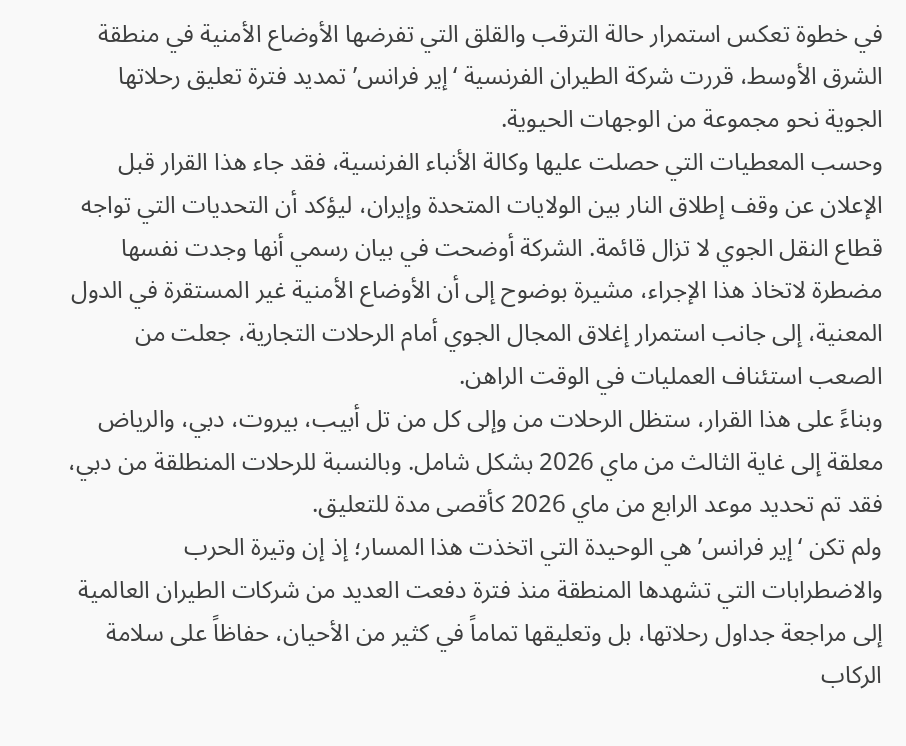في خطوة تعكس استمرار حالة الترقب والقلق التي تفرضها الأوضاع الأمنية في منطقة الشرق الأوسط، قررت شركة الطيران الفرنسية ‘إير فرانس’ تمديد فترة تعليق رحلاتها الجوية نحو مجموعة من الوجهات الحيوية.
وحسب المعطيات التي حصلت عليها وكالة الأنباء الفرنسية، فقد جاء هذا القرار قبل الإعلان عن وقف إطلاق النار بين الولايات المتحدة وإيران، ليؤكد أن التحديات التي تواجه قطاع النقل الجوي لا تزال قائمة. الشركة أوضحت في بيان رسمي أنها وجدت نفسها مضطرة لاتخاذ هذا الإجراء، مشيرة بوضوح إلى أن الأوضاع الأمنية غير المستقرة في الدول المعنية، إلى جانب استمرار إغلاق المجال الجوي أمام الرحلات التجارية، جعلت من الصعب استئناف العمليات في الوقت الراهن.
وبناءً على هذا القرار، ستظل الرحلات من وإلى كل من تل أبيب، بيروت، دبي، والرياض معلقة إلى غاية الثالث من ماي 2026 بشكل شامل. وبالنسبة للرحلات المنطلقة من دبي، فقد تم تحديد موعد الرابع من ماي 2026 كأقصى مدة للتعليق.
ولم تكن ‘إير فرانس’ هي الوحيدة التي اتخذت هذا المسار؛ إذ إن وتيرة الحرب والاضطرابات التي تشهدها المنطقة منذ فترة دفعت العديد من شركات الطيران العالمية إلى مراجعة جداول رحلاتها، بل وتعليقها تماماً في كثير من الأحيان، حفاظاً على سلامة الركاب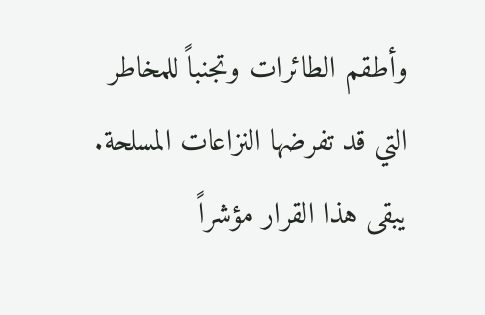وأطقم الطائرات وتجنباً للمخاطر التي قد تفرضها النزاعات المسلحة.
يبقى هذا القرار مؤشراً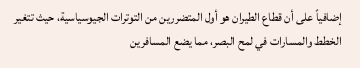إضافياً على أن قطاع الطيران هو أول المتضررين من التوترات الجيوسياسية، حيث تتغير الخطط والمسارات في لمح البصر، مما يضع المسافرين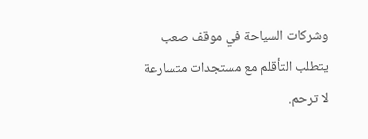وشركات السياحة في موقف صعب يتطلب التأقلم مع مستجدات متسارعة لا ترحم.